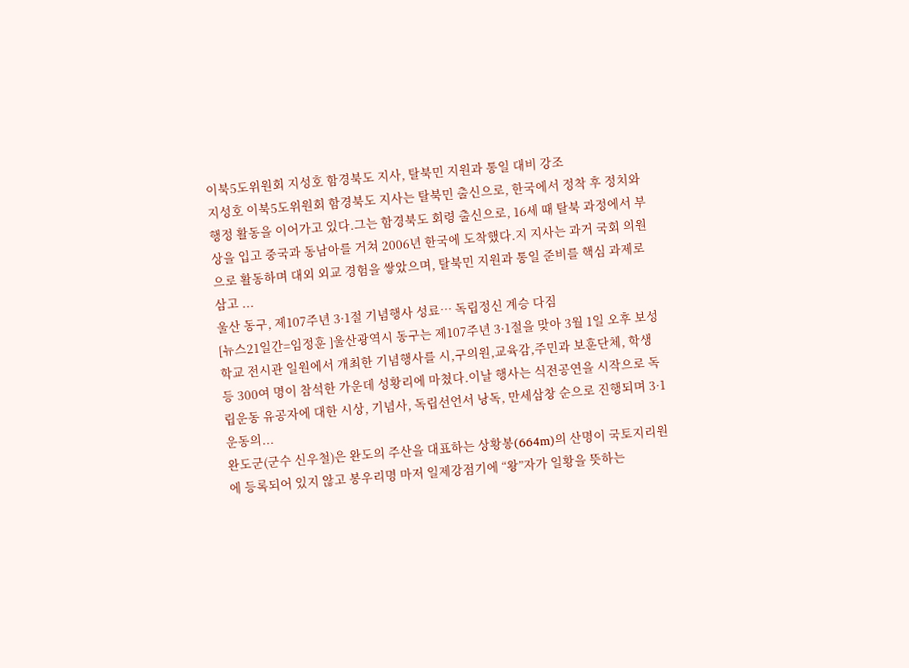이북5도위원회 지성호 함경북도 지사, 탈북민 지원과 통일 대비 강조
지성호 이북5도위원회 함경북도 지사는 탈북민 출신으로, 한국에서 정착 후 정치와 행정 활동을 이어가고 있다.그는 함경북도 회령 출신으로, 16세 때 탈북 과정에서 부상을 입고 중국과 동남아를 거쳐 2006년 한국에 도착했다.지 지사는 과거 국회 의원으로 활동하며 대외 외교 경험을 쌓았으며, 탈북민 지원과 통일 준비를 핵심 과제로 삼고 ...
울산 동구, 제107주년 3·1절 기념행사 성료… 독립정신 계승 다짐
[뉴스21일간=임정훈 ]울산광역시 동구는 제107주년 3·1절을 맞아 3월 1일 오후 보성학교 전시관 일원에서 개최한 기념행사를 시,구의원,교육감,주민과 보훈단체, 학생 등 300여 명이 참석한 가운데 성황리에 마쳤다.이날 행사는 식전공연을 시작으로 독립운동 유공자에 대한 시상, 기념사, 독립선언서 낭독, 만세삼창 순으로 진행되며 3·1운동의...
완도군(군수 신우철)은 완도의 주산을 대표하는 상황봉(664m)의 산명이 국토지리원에 등록되어 있지 않고 봉우리명 마저 일제강점기에 “왕”자가 일황을 뜻하는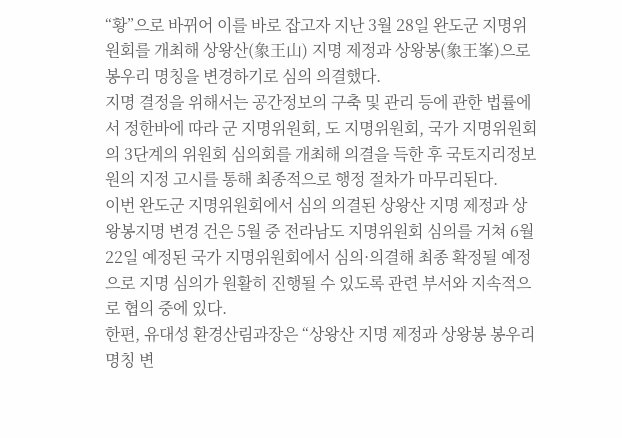“황”으로 바뀌어 이를 바로 잡고자 지난 3월 28일 완도군 지명위원회를 개최해 상왕산(象王山) 지명 제정과 상왕봉(象王峯)으로 봉우리 명칭을 변경하기로 심의 의결했다.
지명 결정을 위해서는 공간정보의 구축 및 관리 등에 관한 법률에서 정한바에 따라 군 지명위원회, 도 지명위원회, 국가 지명위원회의 3단계의 위원회 심의회를 개최해 의결을 득한 후 국토지리정보원의 지정 고시를 통해 최종적으로 행정 절차가 마무리된다.
이번 완도군 지명위원회에서 심의 의결된 상왕산 지명 제정과 상왕봉지명 변경 건은 5월 중 전라남도 지명위원회 심의를 거쳐 6월 22일 예정된 국가 지명위원회에서 심의·의결해 최종 확정될 예정으로 지명 심의가 원활히 진행될 수 있도록 관련 부서와 지속적으로 협의 중에 있다.
한편, 유대성 환경산림과장은 “상왕산 지명 제정과 상왕봉 봉우리 명칭 변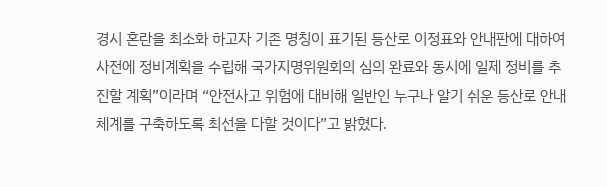경시 혼란을 최소화 하고자 기존 명칭이 표기된 등산로 이정표와 안내판에 대하여 사전에 정비계획을 수립해 국가지명위원회의 심의 완료와 동시에 일제 정비를 추진할 계획”이라며 “안전사고 위험에 대비해 일반인 누구나 알기 쉬운 등산로 안내체계를 구축하도록 최선을 다할 것이다”고 밝혔다.